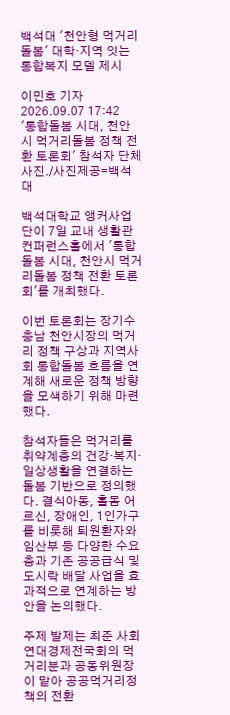백석대 '천안형 먹거리돌봄' 대학·지역 잇는 통합복지 모델 제시

이민호 기자
2026.09.07 17:42
'통합돌봄 시대, 천안시 먹거리돌봄 정책 전환 토론회' 참석자 단체사진./사진제공=백석대

백석대학교 앵커사업단이 7일 교내 생활관 컨퍼런스홀에서 '통합돌봄 시대, 천안시 먹거리돌봄 정책 전환 토론회'를 개최했다.

이번 토론회는 장기수 충남 천안시장의 먹거리 정책 구상과 지역사회 통합돌봄 흐름을 연계해 새로운 정책 방향을 모색하기 위해 마련했다.

참석자들은 먹거리를 취약계층의 건강·복지·일상생활을 연결하는 돌봄 기반으로 정의했다. 결식아동, 홀몸 어르신, 장애인, 1인가구를 비롯해 퇴원환자와 임산부 등 다양한 수요층과 기존 공공급식 및 도시락 배달 사업을 효과적으로 연계하는 방안을 논의했다.

주제 발제는 최준 사회연대경제전국회의 먹거리분과 공동위원장이 맡아 공공먹거리정책의 전환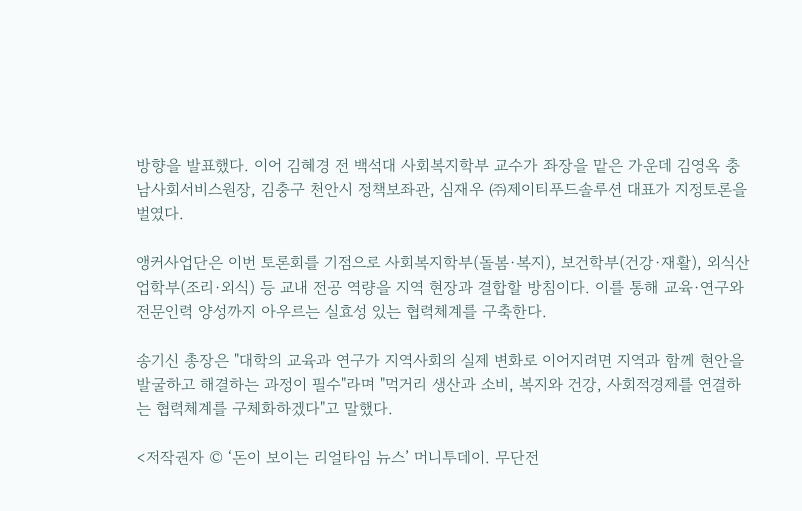방향을 발표했다. 이어 김혜경 전 백석대 사회복지학부 교수가 좌장을 맡은 가운데 김영옥 충남사회서비스원장, 김충구 천안시 정책보좌관, 심재우 ㈜제이티푸드솔루션 대표가 지정토론을 벌였다.

앵커사업단은 이번 토론회를 기점으로 사회복지학부(돌봄·복지), 보건학부(건강·재활), 외식산업학부(조리·외식) 등 교내 전공 역량을 지역 현장과 결합할 방침이다. 이를 통해 교육·연구와 전문인력 양성까지 아우르는 실효성 있는 협력체계를 구축한다.

송기신 총장은 "대학의 교육과 연구가 지역사회의 실제 변화로 이어지려면 지역과 함께 현안을 발굴하고 해결하는 과정이 필수"라며 "먹거리 생산과 소비, 복지와 건강, 사회적경제를 연결하는 협력체계를 구체화하겠다"고 말했다.

<저작권자 © ‘돈이 보이는 리얼타임 뉴스’ 머니투데이. 무단전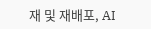재 및 재배포, AI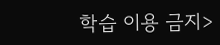학습 이용 금지>